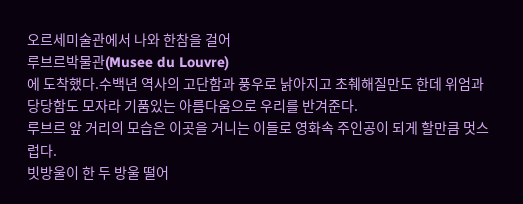오르세미술관에서 나와 한참을 걸어
루브르박물관(Musee du Louvre)
에 도착했다.수백년 역사의 고단함과 풍우로 낡아지고 초췌해질만도 한데 위엄과 당당함도 모자라 기품있는 아름다움으로 우리를 반겨준다.
루브르 앞 거리의 모습은 이곳을 거니는 이들로 영화속 주인공이 되게 할만큼 멋스럽다.
빗방울이 한 두 방울 떨어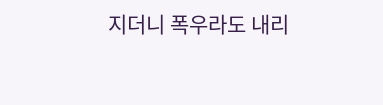지더니 폭우라도 내리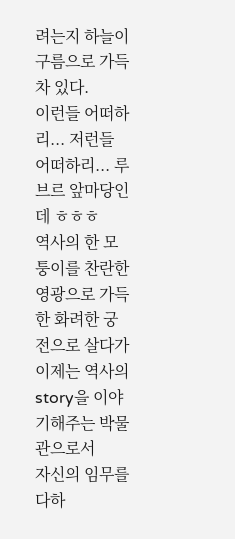려는지 하늘이 구름으로 가득 차 있다.
이런들 어떠하리... 저런들 어떠하리... 루브르 앞마당인데 ㅎㅎㅎ
역사의 한 모퉁이를 찬란한 영광으로 가득한 화려한 궁전으로 살다가 이제는 역사의 story을 이야기해주는 박물관으로서
자신의 임무를 다하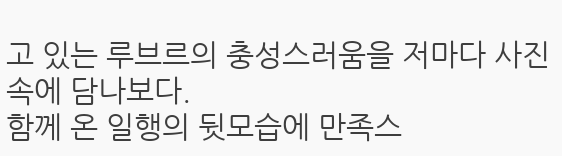고 있는 루브르의 충성스러움을 저마다 사진속에 담나보다.
함께 온 일행의 뒷모습에 만족스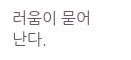러움이 묻어난다.